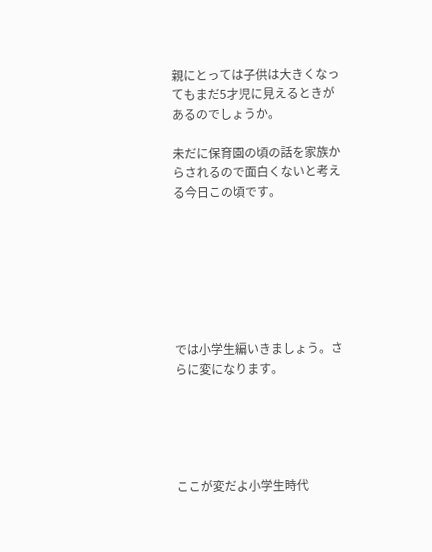親にとっては子供は大きくなってもまだ5才児に見えるときがあるのでしょうか。

未だに保育園の頃の話を家族からされるので面白くないと考える今日この頃です。







では小学生編いきましょう。さらに変になります。





ここが変だよ小学生時代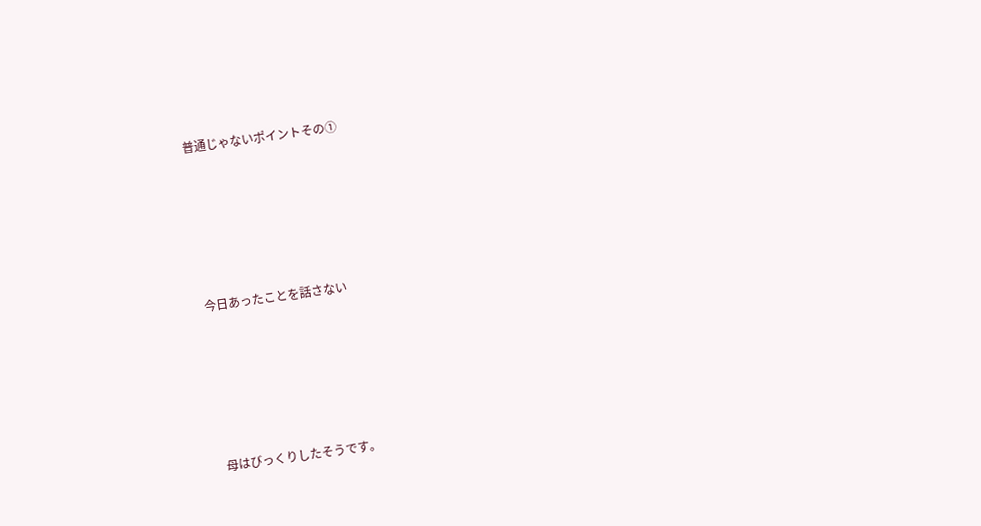普通じゃないポイントその①





今日あったことを話さない





母はびっくりしたそうです。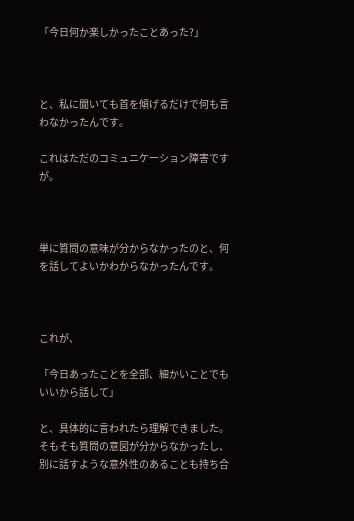「今日何か楽しかったことあった?」



と、私に聞いても首を傾げるだけで何も言わなかったんです。

これはただのコミュニケーション障害ですが。



単に質問の意味が分からなかったのと、何を話してよいかわからなかったんです。



これが、

「今日あったことを全部、細かいことでもいいから話して」

と、具体的に言われたら理解できました。そもそも質問の意図が分からなかったし、別に話すような意外性のあることも持ち合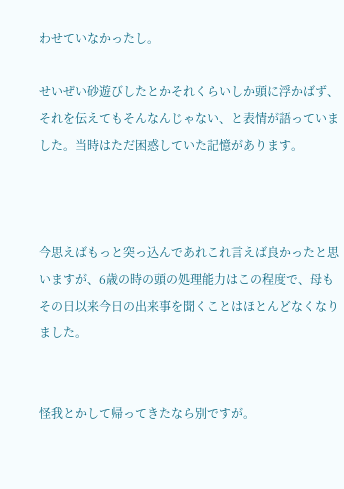わせていなかったし。

せいぜい砂遊びしたとかそれくらいしか頭に浮かばず、それを伝えてもそんなんじゃない、と表情が語っていました。当時はただ困惑していた記憶があります。



今思えばもっと突っ込んであれこれ言えば良かったと思いますが、6歳の時の頭の処理能力はこの程度で、母もその日以来今日の出来事を聞くことはほとんどなくなりました。


怪我とかして帰ってきたなら別ですが。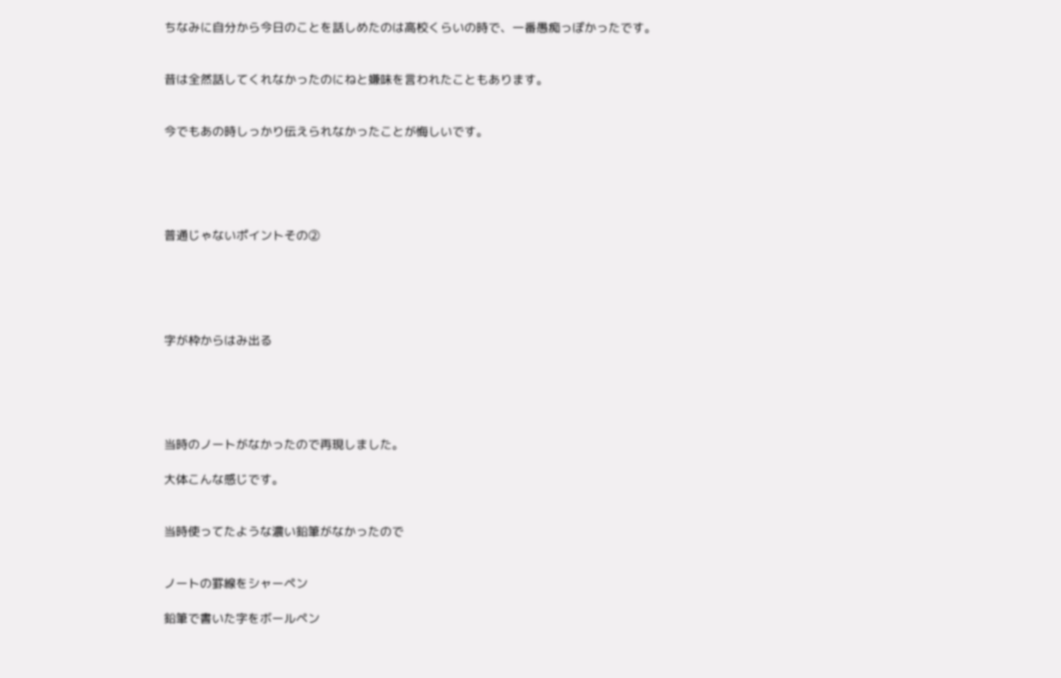ちなみに自分から今日のことを話しめたのは高校くらいの時で、一番愚痴っぽかったです。


昔は全然話してくれなかったのにねと嫌味を言われたこともあります。


今でもあの時しっかり伝えられなかったことが悔しいです。





普通じゃないポイントその②





字が枠からはみ出る





当時のノートがなかったので再現しました。

大体こんな感じです。


当時使ってたような濃い鉛筆がなかったので


ノートの罫線をシャーペン

鉛筆で書いた字をボールペン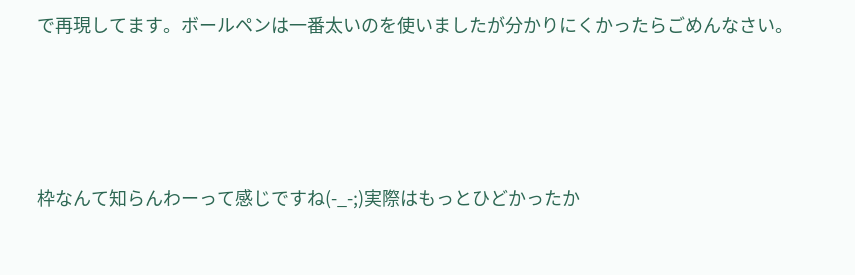で再現してます。ボールペンは一番太いのを使いましたが分かりにくかったらごめんなさい。




枠なんて知らんわーって感じですね(-_-;)実際はもっとひどかったか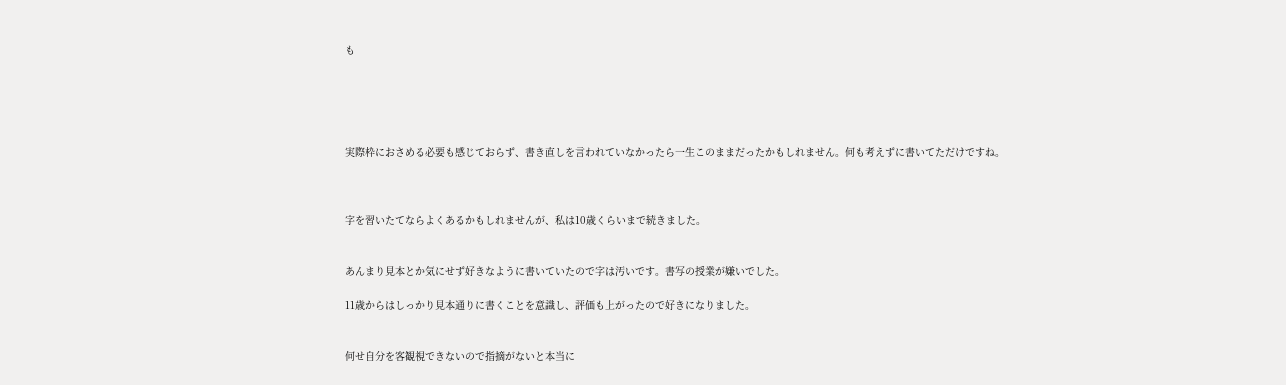も





実際枠におさめる必要も感じておらず、書き直しを言われていなかったら一生このままだったかもしれません。何も考えずに書いてただけですね。



字を習いたてならよくあるかもしれませんが、私は10歳くらいまで続きました。


あんまり見本とか気にせず好きなように書いていたので字は汚いです。書写の授業が嫌いでした。

11歳からはしっかり見本通りに書くことを意識し、評価も上がったので好きになりました。


何せ自分を客観視できないので指摘がないと本当に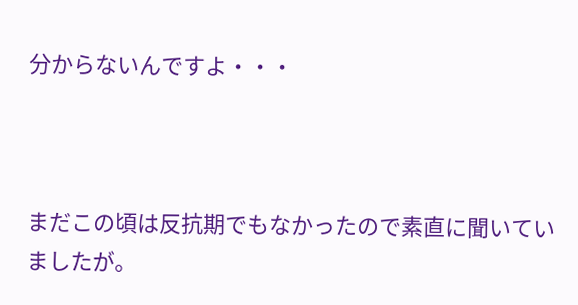分からないんですよ・・・



まだこの頃は反抗期でもなかったので素直に聞いていましたが。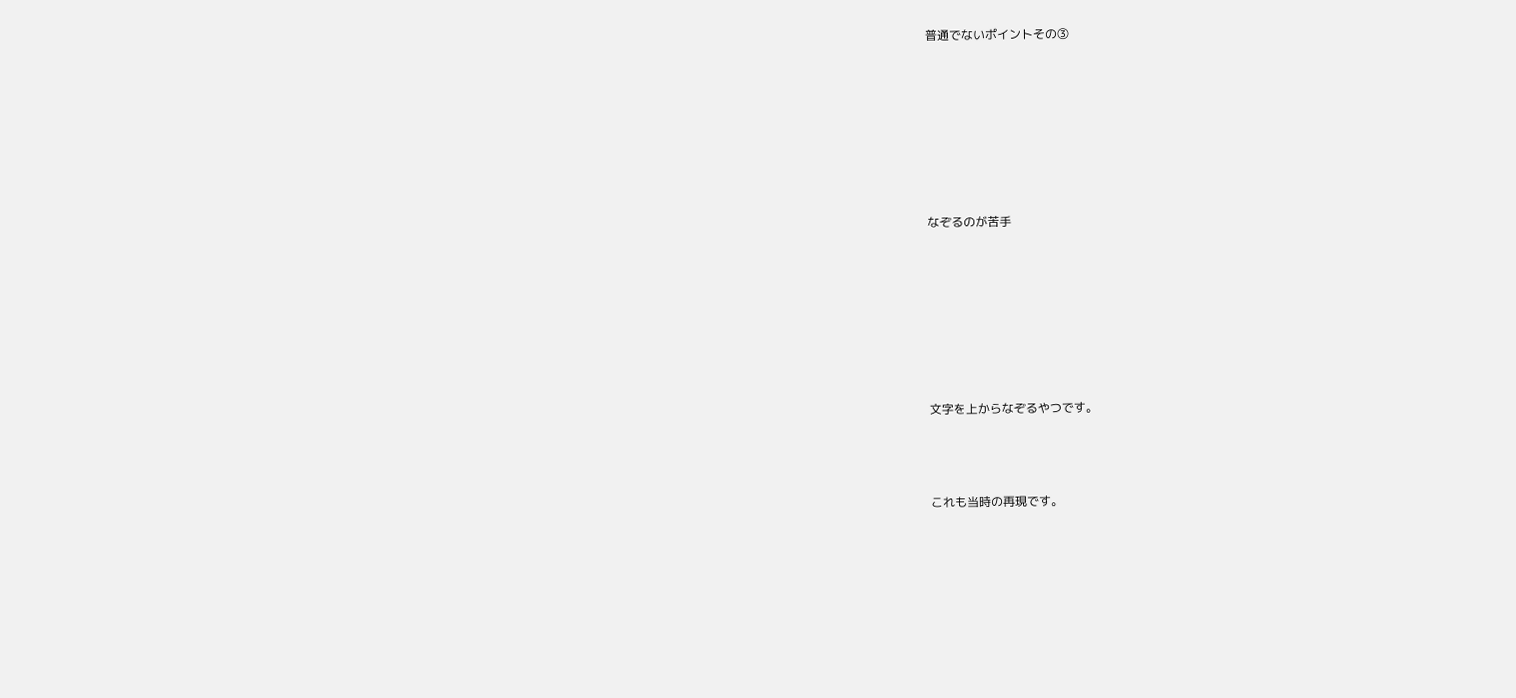普通でないポイントその③







なぞるのが苦手







文字を上からなぞるやつです。



これも当時の再現です。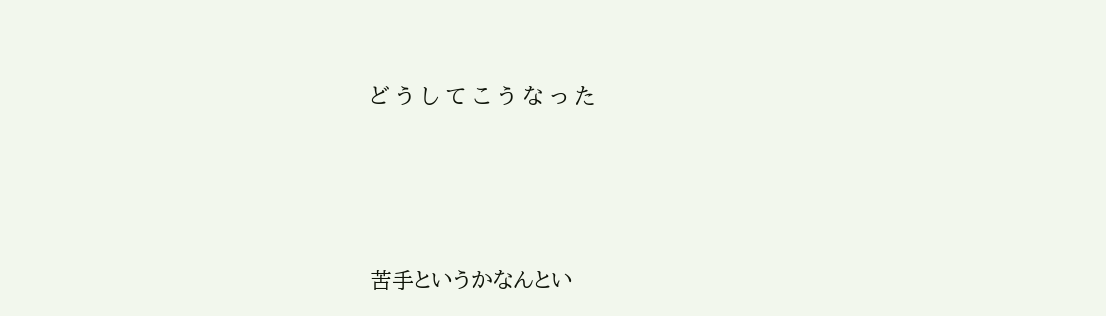ど う し て こ う な っ た





苦手というかなんとい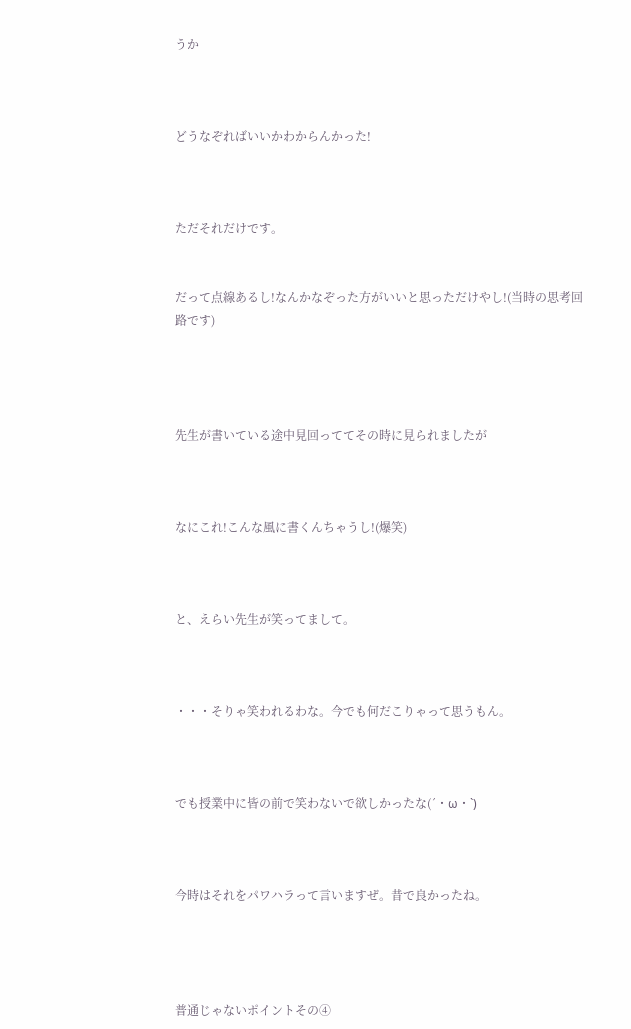うか



どうなぞればいいかわからんかった!



ただそれだけです。


だって点線あるし!なんかなぞった方がいいと思っただけやし!(当時の思考回路です)




先生が書いている途中見回っててその時に見られましたが



なにこれ!こんな風に書くんちゃうし!(爆笑)



と、えらい先生が笑ってまして。



・・・そりゃ笑われるわな。今でも何だこりゃって思うもん。



でも授業中に皆の前で笑わないで欲しかったな(´・ω・`)



今時はそれをパワハラって言いますぜ。昔で良かったね。




普通じゃないポイントその④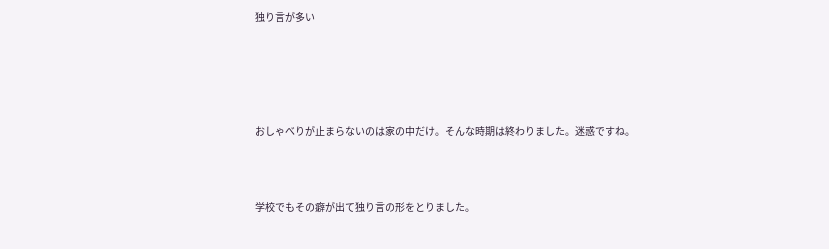独り言が多い





おしゃべりが止まらないのは家の中だけ。そんな時期は終わりました。迷惑ですね。



学校でもその癖が出て独り言の形をとりました。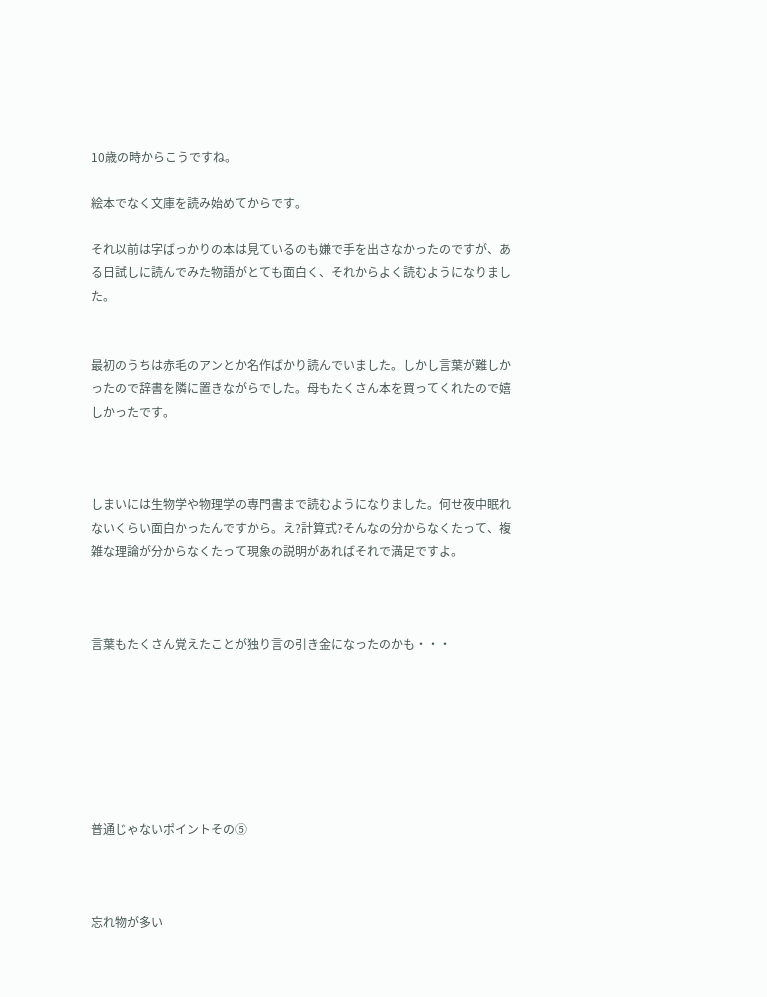10歳の時からこうですね。

絵本でなく文庫を読み始めてからです。

それ以前は字ばっかりの本は見ているのも嫌で手を出さなかったのですが、ある日試しに読んでみた物語がとても面白く、それからよく読むようになりました。


最初のうちは赤毛のアンとか名作ばかり読んでいました。しかし言葉が難しかったので辞書を隣に置きながらでした。母もたくさん本を買ってくれたので嬉しかったです。



しまいには生物学や物理学の専門書まで読むようになりました。何せ夜中眠れないくらい面白かったんですから。え?計算式?そんなの分からなくたって、複雑な理論が分からなくたって現象の説明があればそれで満足ですよ。



言葉もたくさん覚えたことが独り言の引き金になったのかも・・・







普通じゃないポイントその⑤



忘れ物が多い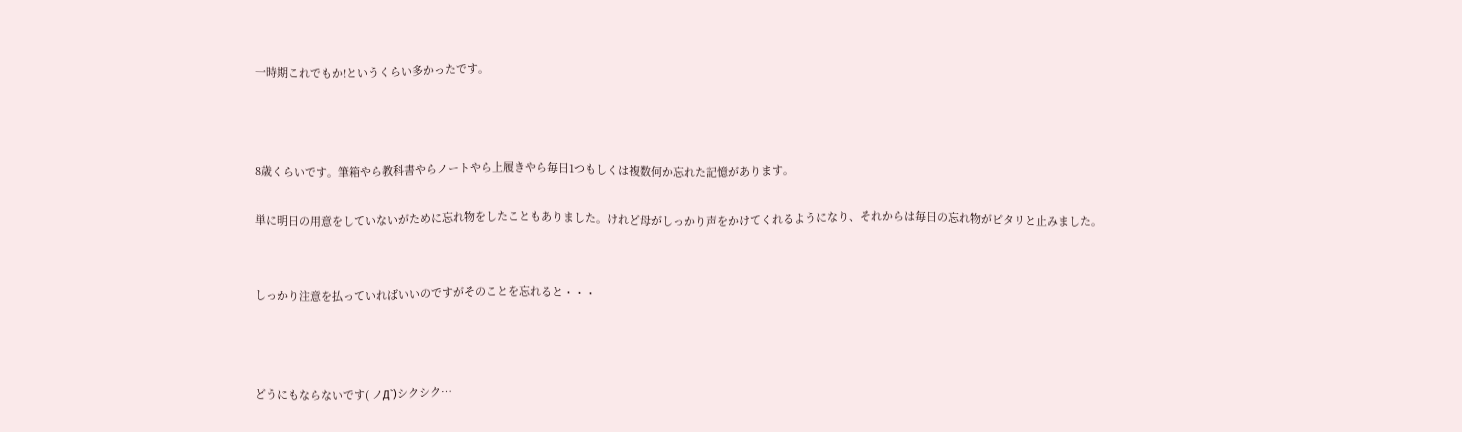一時期これでもか!というくらい多かったです。



8歳くらいです。筆箱やら教科書やらノートやら上履きやら毎日1つもしくは複数何か忘れた記憶があります。

単に明日の用意をしていないがために忘れ物をしたこともありました。けれど母がしっかり声をかけてくれるようになり、それからは毎日の忘れ物がピタリと止みました。


しっかり注意を払っていればいいのですがそのことを忘れると・・・



どうにもならないです( ノД`)シクシク…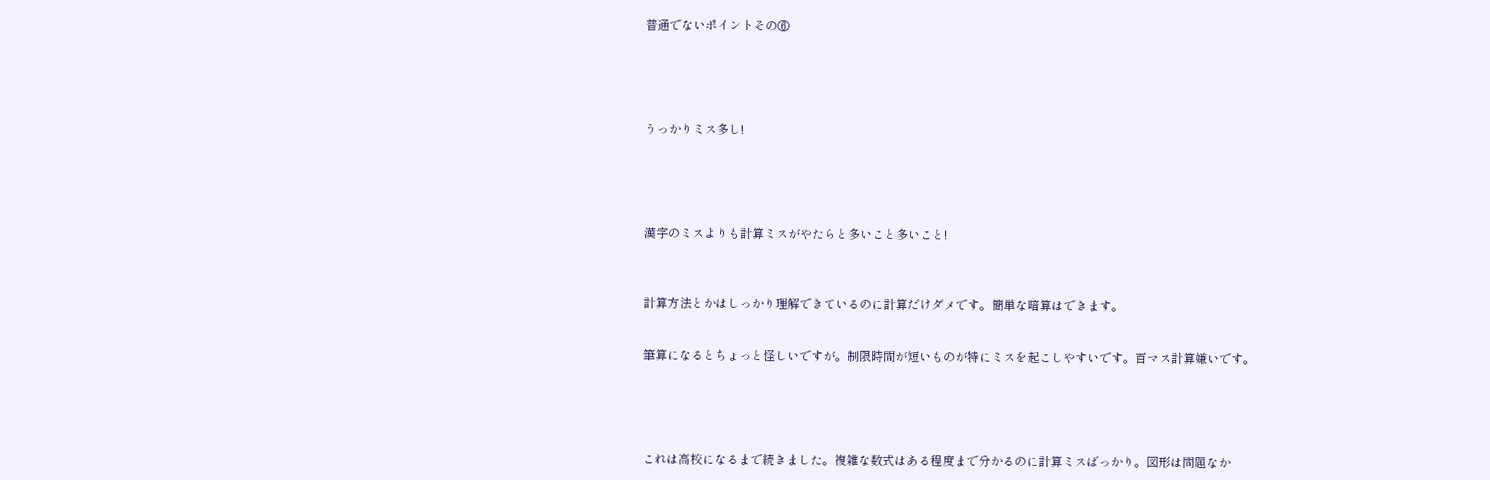普通でないポイントその⑥





うっかりミス多し!





漢字のミスよりも計算ミスがやたらと多いこと多いこと!



計算方法とかはしっかり理解できているのに計算だけダメです。簡単な暗算はできます。


筆算になるとちょっと怪しいですが。制限時間が短いものが特にミスを起こしやすいです。百マス計算嫌いです。





これは高校になるまで続きました。複雑な数式はある程度まで分かるのに計算ミスばっかり。図形は問題なか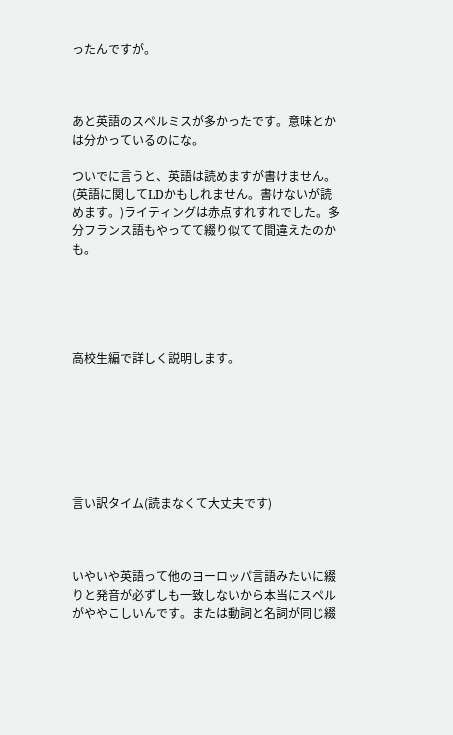ったんですが。



あと英語のスペルミスが多かったです。意味とかは分かっているのにな。

ついでに言うと、英語は読めますが書けません。(英語に関してLDかもしれません。書けないが読めます。)ライティングは赤点すれすれでした。多分フランス語もやってて綴り似てて間違えたのかも。





高校生編で詳しく説明します。







言い訳タイム(読まなくて大丈夫です)



いやいや英語って他のヨーロッパ言語みたいに綴りと発音が必ずしも一致しないから本当にスペルがややこしいんです。または動詞と名詞が同じ綴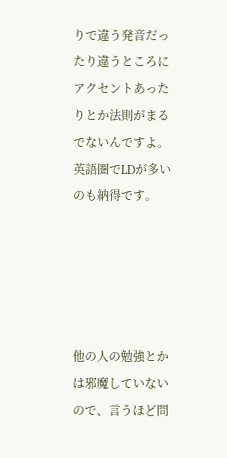りで違う発音だったり違うところにアクセントあったりとか法則がまるでないんですよ。英語圏でLDが多いのも納得です。





他の人の勉強とかは邪魔していないので、言うほど問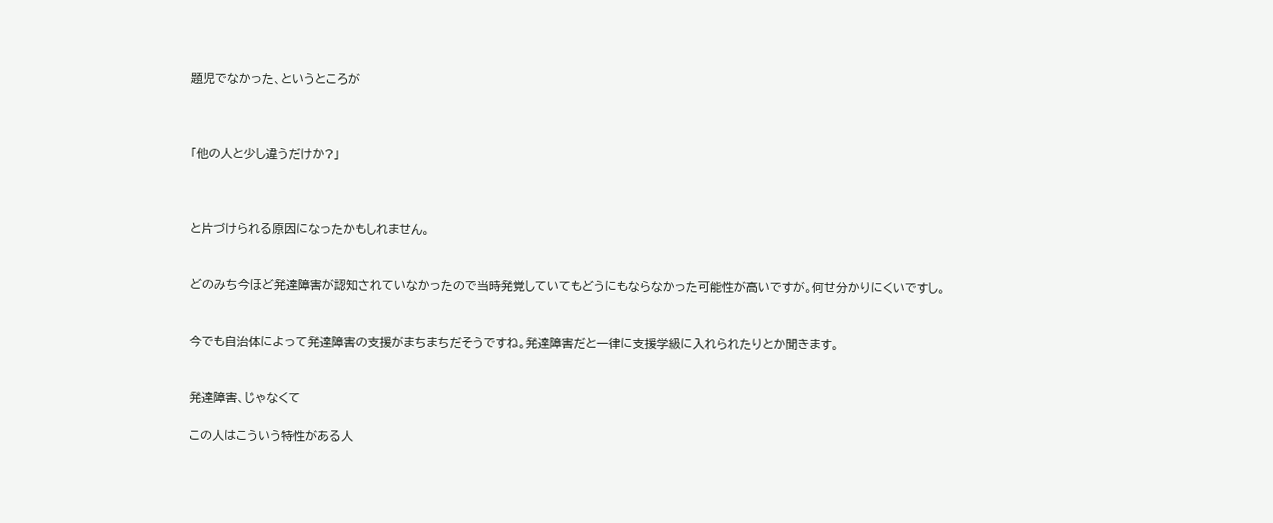題児でなかった、というところが



「他の人と少し違うだけか?」



と片づけられる原因になったかもしれません。


どのみち今ほど発達障害が認知されていなかったので当時発覚していてもどうにもならなかった可能性が高いですが。何せ分かりにくいですし。


今でも自治体によって発達障害の支援がまちまちだそうですね。発達障害だと一律に支援学級に入れられたりとか聞きます。


発達障害、じゃなくて

この人はこういう特性がある人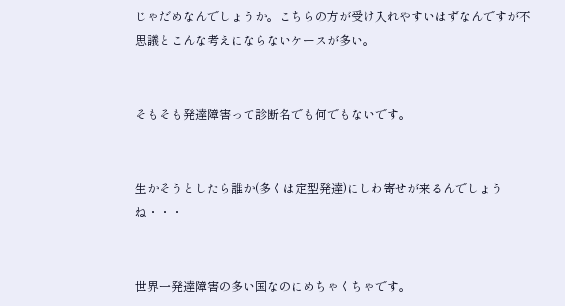じゃだめなんでしょうか。こちらの方が受け入れやすいはずなんですが不思議とこんな考えにならないケースが多い。


そもそも発達障害って診断名でも何でもないです。


生かそうとしたら誰か(多くは定型発達)にしわ寄せが来るんでしょうね・・・


世界一発達障害の多い国なのにめちゃくちゃです。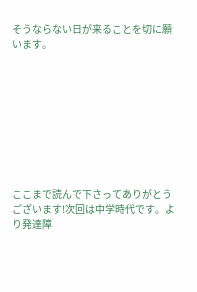そうならない日が来ることを切に願います。









ここまで読んで下さってありがとうございます!次回は中学時代です。より発達障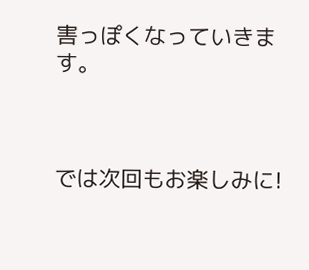害っぽくなっていきます。



では次回もお楽しみに!